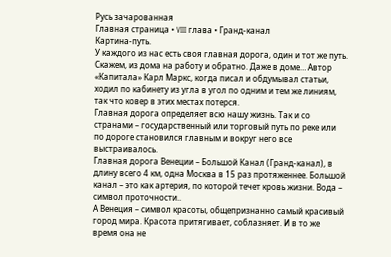Русь зачарованная
Главная страница • VIII глава • Гранд-канал
Картина-путь.
У каждого из нас есть своя главная дорога, один и тот же путь. Скажем, из дома на работу и обратно. Даже в доме… Автор «Капитала» Карл Маркс, когда писал и обдумывал статьи, ходил по кабинету из угла в угол по одним и тем же линиям, так что ковер в этих местах потерся.
Главная дорога определяет всю нашу жизнь. Так и со странами – государственный или торговый путь по реке или по дороге становился главным и вокруг него все выстраивалось.
Главная дорога Венеции – Большой Канал (Гранд-канал), в длину всего 4 км, одна Москва в 15 раз протяженнее. Большой канал – это как артерия, по которой течет кровь жизни. Вода – символ проточности..
А Венеция – символ красоты, общепризнанно самый красивый город мира. Красота притягивает, соблазняет. И в то же время она не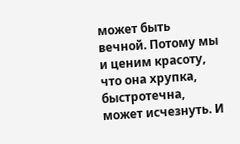может быть вечной. Потому мы и ценим красоту, что она хрупка, быстротечна, может исчезнуть. И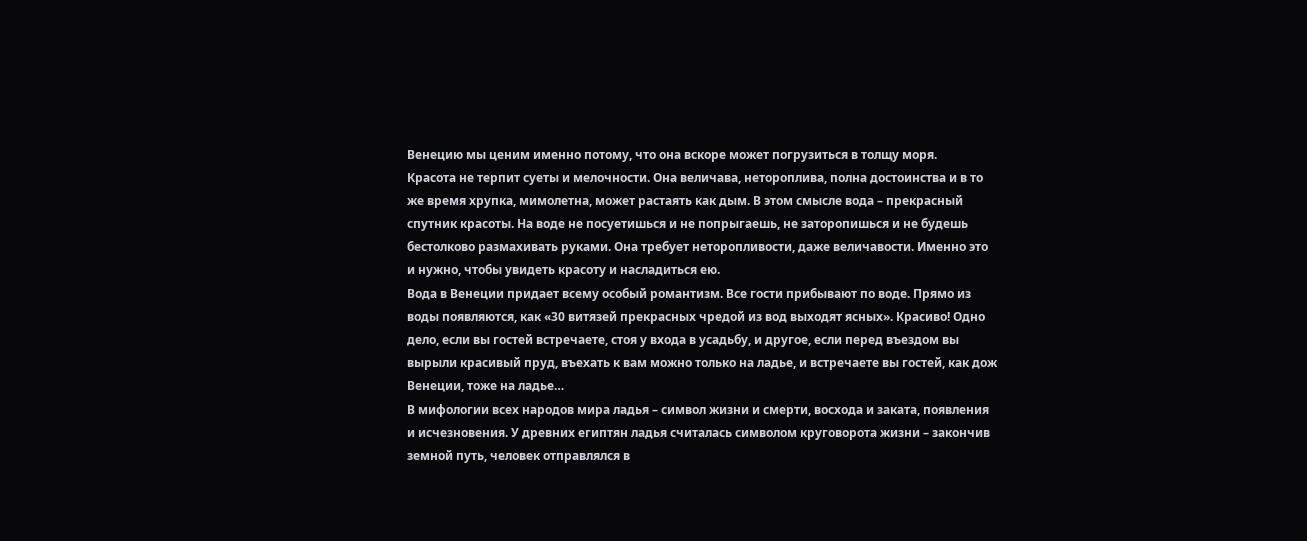Венецию мы ценим именно потому, что она вскоре может погрузиться в толщу моря.
Красота не терпит суеты и мелочности. Она величава, нетороплива, полна достоинства и в то же время хрупка, мимолетна, может растаять как дым. В этом смысле вода – прекрасный спутник красоты. На воде не посуетишься и не попрыгаешь, не заторопишься и не будешь бестолково размахивать руками. Она требует неторопливости, даже величавости. Именно это и нужно, чтобы увидеть красоту и насладиться ею.
Вода в Венеции придает всему особый романтизм. Все гости прибывают по воде. Прямо из воды появляются, как «30 витязей прекрасных чредой из вод выходят ясных». Красиво! Одно дело, если вы гостей встречаете, стоя у входа в усадьбу, и другое, если перед въездом вы вырыли красивый пруд, въехать к вам можно только на ладье, и встречаете вы гостей, как дож Венеции, тоже на ладье…
В мифологии всех народов мира ладья – символ жизни и смерти, восхода и заката, появления и исчезновения. У древних египтян ладья считалась символом круговорота жизни – закончив земной путь, человек отправлялся в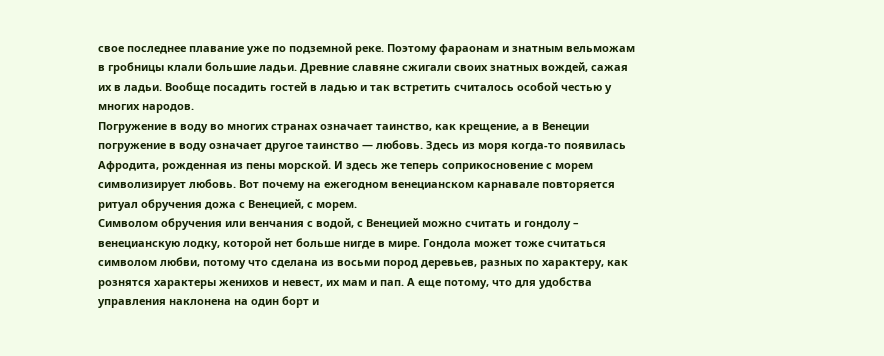свое последнее плавание уже по подземной реке. Поэтому фараонам и знатным вельможам в гробницы клали большие ладьи. Древние славяне сжигали своих знатных вождей, сажая их в ладьи. Вообще посадить гостей в ладью и так встретить считалось особой честью у многих народов.
Погружение в воду во многих странах означает таинство, как крещение, а в Венеции погружение в воду означает другое таинство — любовь. Здесь из моря когда-то появилась Афродита, рожденная из пены морской. И здесь же теперь соприкосновение с морем символизирует любовь. Вот почему на ежегодном венецианском карнавале повторяется ритуал обручения дожа с Венецией, с морем.
Символом обручения или венчания с водой, с Венецией можно считать и гондолу – венецианскую лодку, которой нет больше нигде в мире. Гондола может тоже считаться символом любви, потому что сделана из восьми пород деревьев, разных по характеру, как рознятся характеры женихов и невест, их мам и пап. А еще потому, что для удобства управления наклонена на один борт и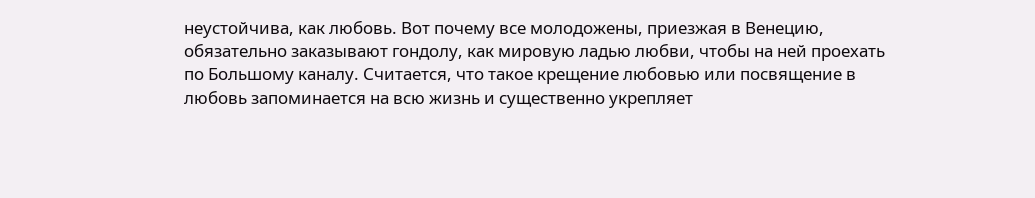неустойчива, как любовь. Вот почему все молодожены, приезжая в Венецию, обязательно заказывают гондолу, как мировую ладью любви, чтобы на ней проехать по Большому каналу. Считается, что такое крещение любовью или посвящение в любовь запоминается на всю жизнь и существенно укрепляет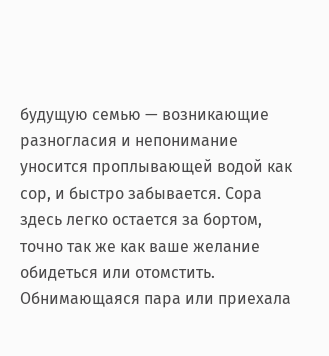будущую семью — возникающие разногласия и непонимание уносится проплывающей водой как сор, и быстро забывается. Сора здесь легко остается за бортом, точно так же как ваше желание обидеться или отомстить.
Обнимающаяся пара или приехала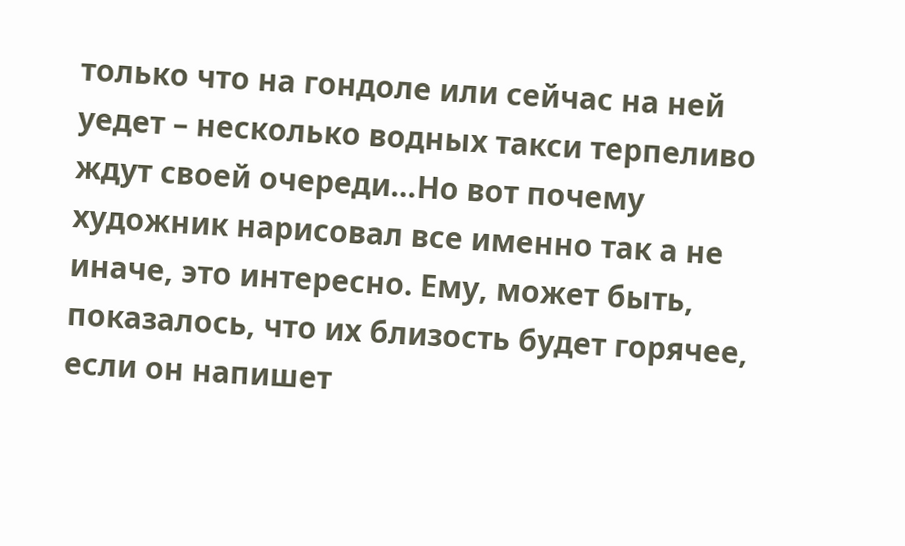только что на гондоле или сейчас на ней уедет – несколько водных такси терпеливо ждут своей очереди…Но вот почему художник нарисовал все именно так а не иначе, это интересно. Ему, может быть, показалось, что их близость будет горячее, если он напишет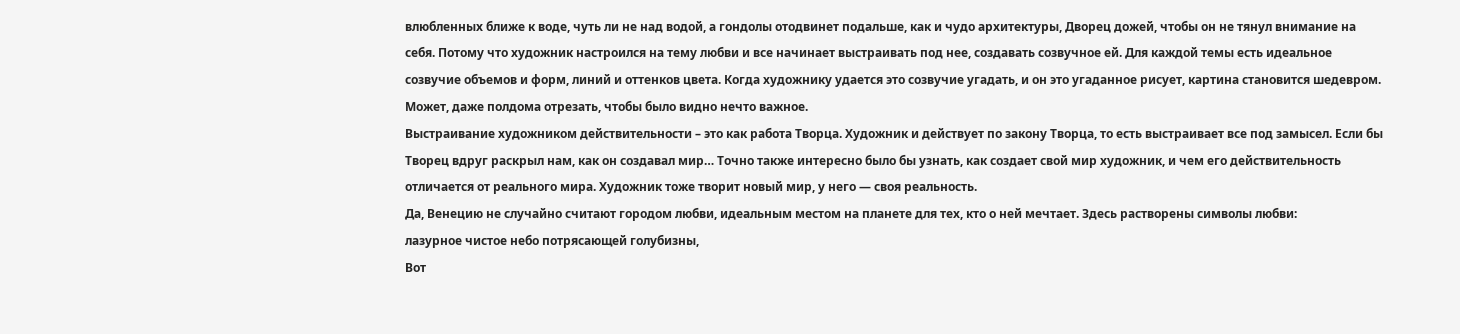влюбленных ближе к воде, чуть ли не над водой, а гондолы отодвинет подальше, как и чудо архитектуры, Дворец дожей, чтобы он не тянул внимание на себя. Потому что художник настроился на тему любви и все начинает выстраивать под нее, создавать созвучное ей. Для каждой темы есть идеальное созвучие объемов и форм, линий и оттенков цвета. Когда художнику удается это созвучие угадать, и он это угаданное рисует, картина становится шедевром. Может, даже полдома отрезать, чтобы было видно нечто важное.
Выстраивание художником действительности – это как работа Творца. Художник и действует по закону Творца, то есть выстраивает все под замысел. Если бы Творец вдруг раскрыл нам, как он создавал мир… Точно также интересно было бы узнать, как создает свой мир художник, и чем его действительность отличается от реального мира. Художник тоже творит новый мир, у него — своя реальность.
Да, Венецию не случайно считают городом любви, идеальным местом на планете для тех, кто о ней мечтает. Здесь растворены символы любви:
лазурное чистое небо потрясающей голубизны,
Вот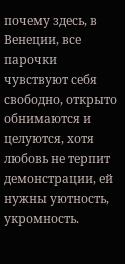почему здесь, в Венеции, все парочки чувствуют себя свободно, открыто обнимаются и целуются, хотя любовь не терпит демонстрации, ей нужны уютность, укромность.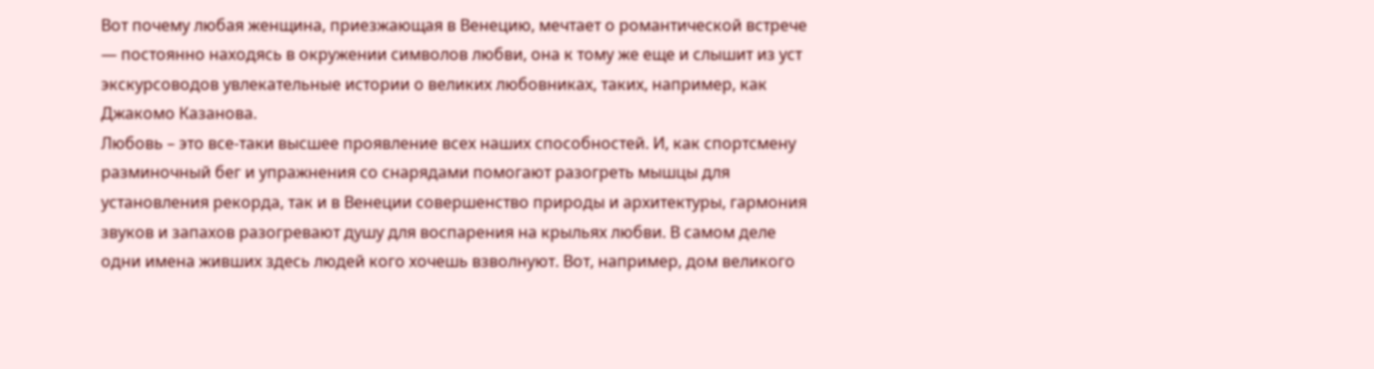Вот почему любая женщина, приезжающая в Венецию, мечтает о романтической встрече — постоянно находясь в окружении символов любви, она к тому же еще и слышит из уст экскурсоводов увлекательные истории о великих любовниках, таких, например, как Джакомо Казанова.
Любовь – это все-таки высшее проявление всех наших способностей. И, как спортсмену разминочный бег и упражнения со снарядами помогают разогреть мышцы для установления рекорда, так и в Венеции совершенство природы и архитектуры, гармония звуков и запахов разогревают душу для воспарения на крыльях любви. В самом деле одни имена живших здесь людей кого хочешь взволнуют. Вот, например, дом великого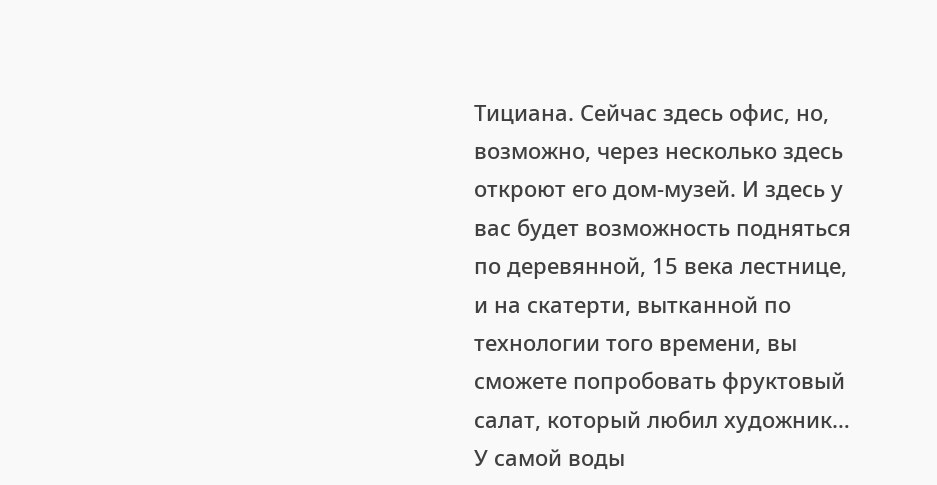Тициана. Сейчас здесь офис, но, возможно, через несколько здесь откроют его дом-музей. И здесь у вас будет возможность подняться по деревянной, 15 века лестнице, и на скатерти, вытканной по технологии того времени, вы сможете попробовать фруктовый салат, который любил художник…
У самой воды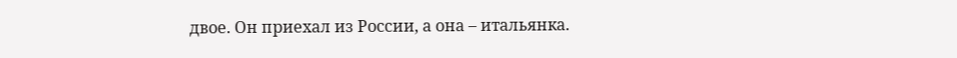двое. Он приехал из России, а она – итальянка.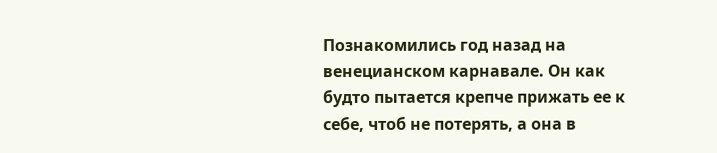Познакомились год назад на венецианском карнавале. Он как будто пытается крепче прижать ее к себе, чтоб не потерять, а она в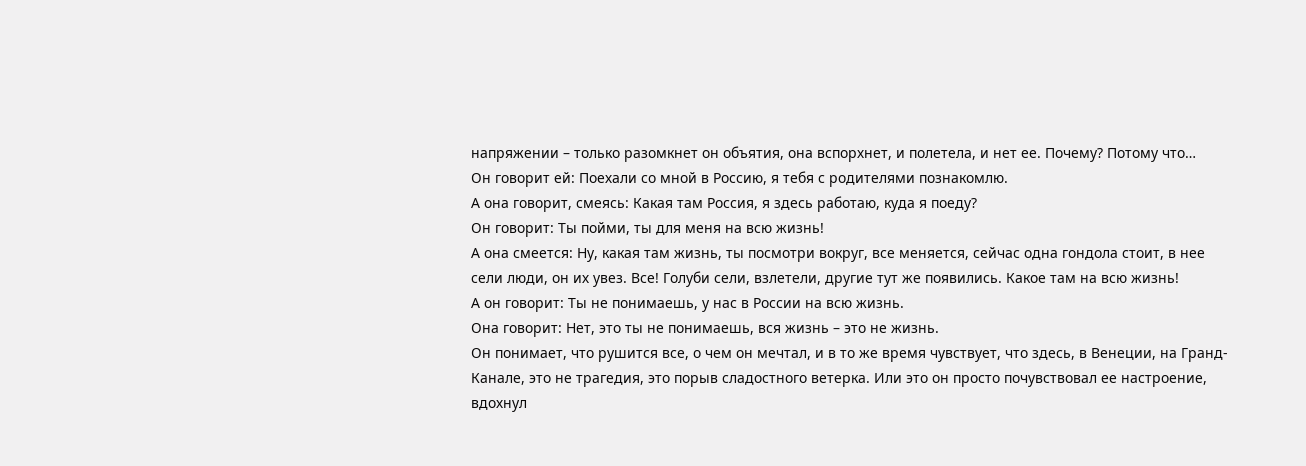напряжении – только разомкнет он объятия, она вспорхнет, и полетела, и нет ее. Почему? Потому что…
Он говорит ей: Поехали со мной в Россию, я тебя с родителями познакомлю.
А она говорит, смеясь: Какая там Россия, я здесь работаю, куда я поеду?
Он говорит: Ты пойми, ты для меня на всю жизнь!
А она смеется: Ну, какая там жизнь, ты посмотри вокруг, все меняется, сейчас одна гондола стоит, в нее сели люди, он их увез. Все! Голуби сели, взлетели, другие тут же появились. Какое там на всю жизнь!
А он говорит: Ты не понимаешь, у нас в России на всю жизнь.
Она говорит: Нет, это ты не понимаешь, вся жизнь – это не жизнь.
Он понимает, что рушится все, о чем он мечтал, и в то же время чувствует, что здесь, в Венеции, на Гранд-Канале, это не трагедия, это порыв сладостного ветерка. Или это он просто почувствовал ее настроение, вдохнул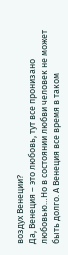воздух Венеции?
Да, Венеция – это любовь, тут все пронизано любовью…Но в состоянии любви человек не может быть долго. А Венеция все время в таком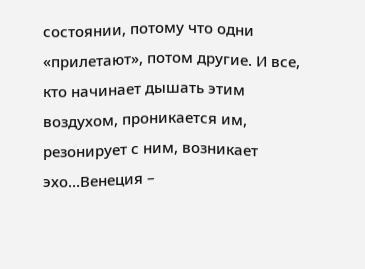состоянии, потому что одни «прилетают», потом другие. И все, кто начинает дышать этим воздухом, проникается им, резонирует с ним, возникает эхо…Венеция –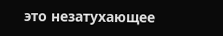это незатухающее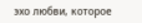эхо любви, которое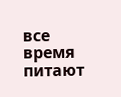все время питают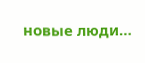новые люди…